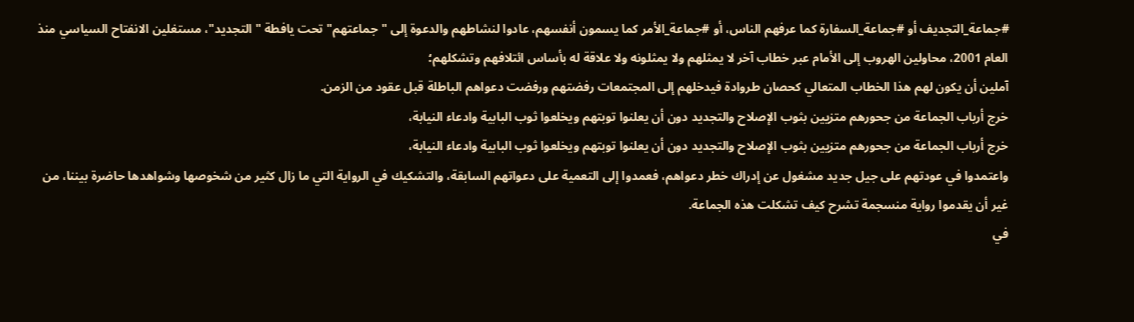#جماعة_التجديف أو #جماعة_السفارة كما عرفهم الناس، أو #جماعة_الأمر كما يسمون أنفسهم، عادوا لنشاطهم والدعوة إلى "جماعتهم" تحت يافطة "التجديد"، مستغلين الانفتاح السياسي منذ العام 2001، محاولين الهروب إلى الأمام عبر خطاب آخر لا يمثلهم ولا يمثلونه ولا علاقة له بأساس ائتلافهم وتشكلهم؛
آملين أن يكون لهم هذا الخطاب المتعالي كحصان طروادة فيدخلهم إلى المجتمعات رفضتهم ورفضت دعواهم الباطلة قبل عقود من الزمن.
خرج أرباب الجماعة من جحورهم متزيين بثوب الإصلاح والتجديد دون أن يعلنوا توبتهم ويخلعوا ثوب البابية وادعاء النيابة،
خرج أرباب الجماعة من جحورهم متزيين بثوب الإصلاح والتجديد دون أن يعلنوا توبتهم ويخلعوا ثوب البابية وادعاء النيابة،
واعتمدوا في عودتهم على جيل جديد مشغول عن إدراك خطر دعواهم، فعمدوا إلى التعمية على دعواتهم السابقة، والتشكيك في الرواية التي ما زال كثير من شخوصها وشواهدها حاضرة بيننا، من غير أن يقدموا رواية منسجمة تشرح كيف تشكلت هذه الجماعة.
في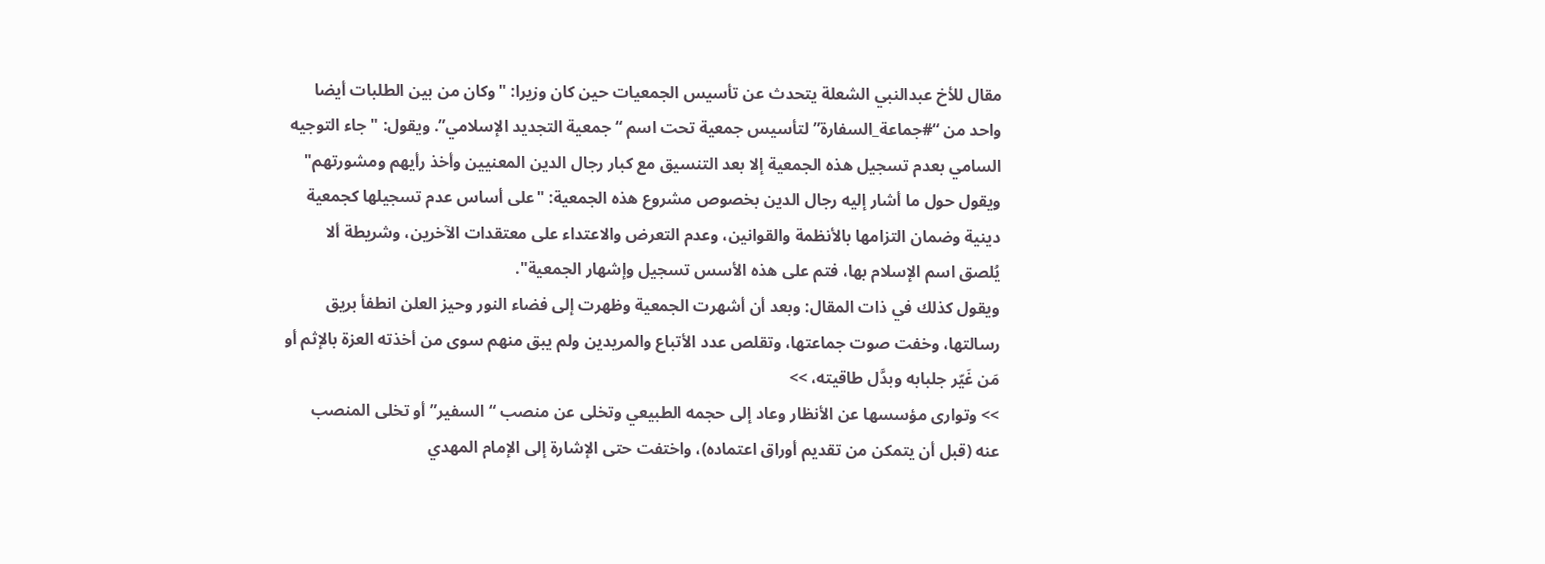مقال للأخ عبدالنبي الشعلة يتحدث عن تأسيس الجمعيات حين كان وزيرا: "وكان من بين الطلبات أيضا واحد من “#جماعة_السفارة” لتأسيس جمعية تحت اسم “جمعية التجديد الإسلامي”. ويقول: "جاء التوجيه السامي بعدم تسجيل هذه الجمعية إلا بعد التنسيق مع كبار رجال الدين المعنيين وأخذ رأيهم ومشورتهم"
ويقول حول ما أشار إليه رجال الدين بخصوص مشروع هذه الجمعية: "على أساس عدم تسجيلها كجمعية دينية وضمان التزامها بالأنظمة والقوانين، وعدم التعرض والاعتداء على معتقدات الآخرين، وشريطة ألا يُلصق اسم الإسلام بها، فتم على هذه الأسس تسجيل وإشهار الجمعية".
ويقول كذلك في ذات المقال: وبعد أن أشهرت الجمعية وظهرت إلى فضاء النور وحيز العلن انطفأ بريق رسالتها، وخفت صوت جماعتها، وتقلص عدد الأتباع والمريدين ولم يبق منهم سوى من أخذته العزة بالإثم أو مَن غَيّر جلبابه وبدَّل طاقيته، >>
>> وتوارى مؤسسها عن الأنظار وعاد إلى حجمه الطبيعي وتخلى عن منصب “السفير” أو تخلى المنصب عنه (قبل أن يتمكن من تقديم أوراق اعتماده)، واختفت حتى الإشارة إلى الإمام المهدي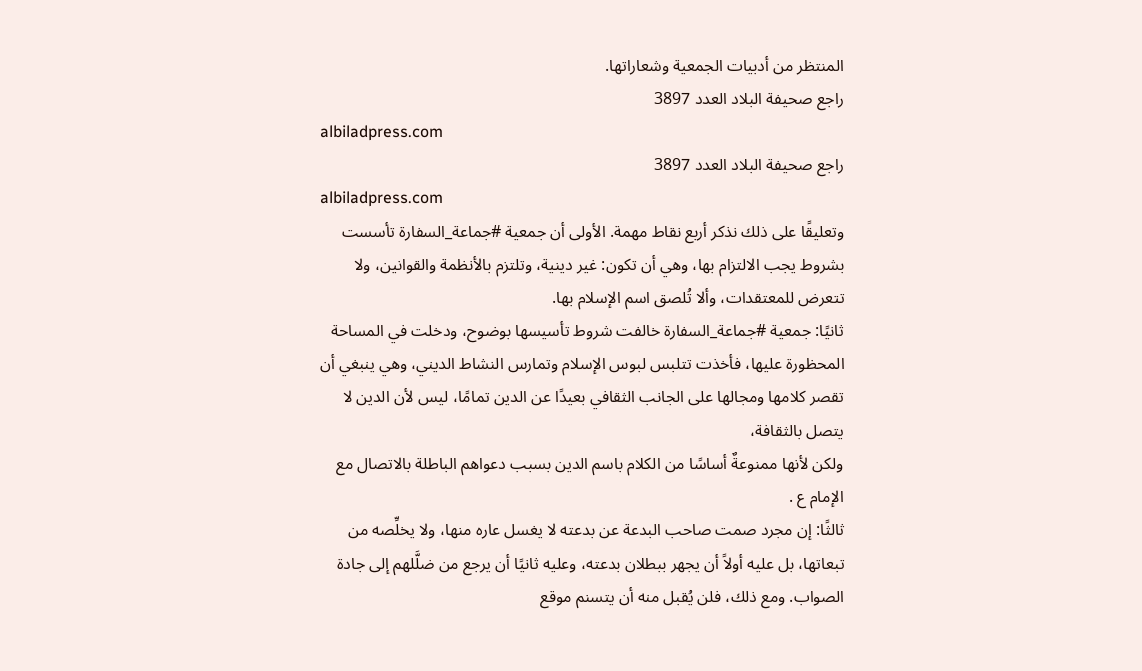المنتظر من أدبيات الجمعية وشعاراتها.
راجع صحيفة البلاد العدد 3897
albiladpress.com
راجع صحيفة البلاد العدد 3897
albiladpress.com
وتعليقًا على ذلك نذكر أربع نقاط مهمة. الأولى أن جمعية #جماعة_السفارة تأسست بشروط يجب الالتزام بها، وهي أن تكون: غير دينية، وتلتزم بالأنظمة والقوانين، ولا تتعرض للمعتقدات، وألا تُلصق اسم الإسلام بها.
ثانيًا: جمعية #جماعة_السفارة خالفت شروط تأسيسها بوضوح، ودخلت في المساحة المحظورة عليها، فأخذت تتلبس لبوس الإسلام وتمارس النشاط الديني، وهي ينبغي أن تقصر كلامها ومجالها على الجانب الثقافي بعيدًا عن الدين تمامًا، ليس لأن الدين لا يتصل بالثقافة،
ولكن لأنها ممنوعةٌ أساسًا من الكلام باسم الدين بسبب دعواهم الباطلة بالاتصال مع الإمام ع .
ثالثًا: إن مجرد صمت صاحب البدعة عن بدعته لا يغسل عاره منها، ولا يخلِّصه من تبعاتها، بل عليه أولاً أن يجهر ببطلان بدعته، وعليه ثانيًا أن يرجع من ضلَّلهم إلى جادة الصواب. ومع ذلك، فلن يُقبل منه أن يتسنم موقع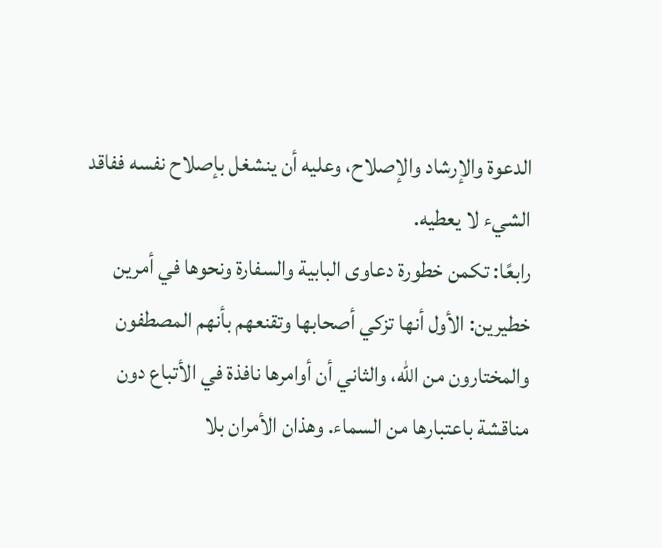الدعوة والإرشاد والإصلاح، وعليه أن ينشغل بإصلاح نفسه ففاقد الشيء لا يعطيه.
رابعًا: تكمن خطورة دعاوى البابية والسفارة ونحوها في أمرين خطيرين: الأول أنها تزكي أصحابها وتقنعهم بأنهم المصطفون والمختارون من الله، والثاني أن أوامرها نافذة في الأتباع دون مناقشة باعتبارها من السماء. وهذان الأمران بلا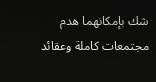شك بإمكانهما هدم مجتمعات كاملة وعقائد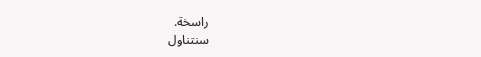راسخة.
سنتناول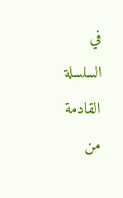في السلسلة القادمة من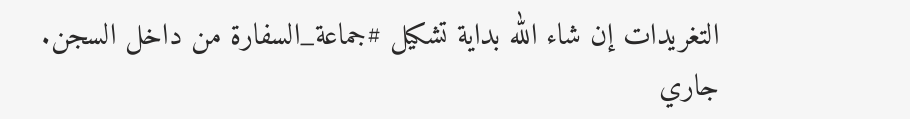التغريدات إن شاء الله بداية تشكيل #جماعة_السفارة من داخل السجن.
جاري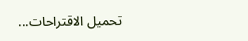تحميل الاقتراحات...